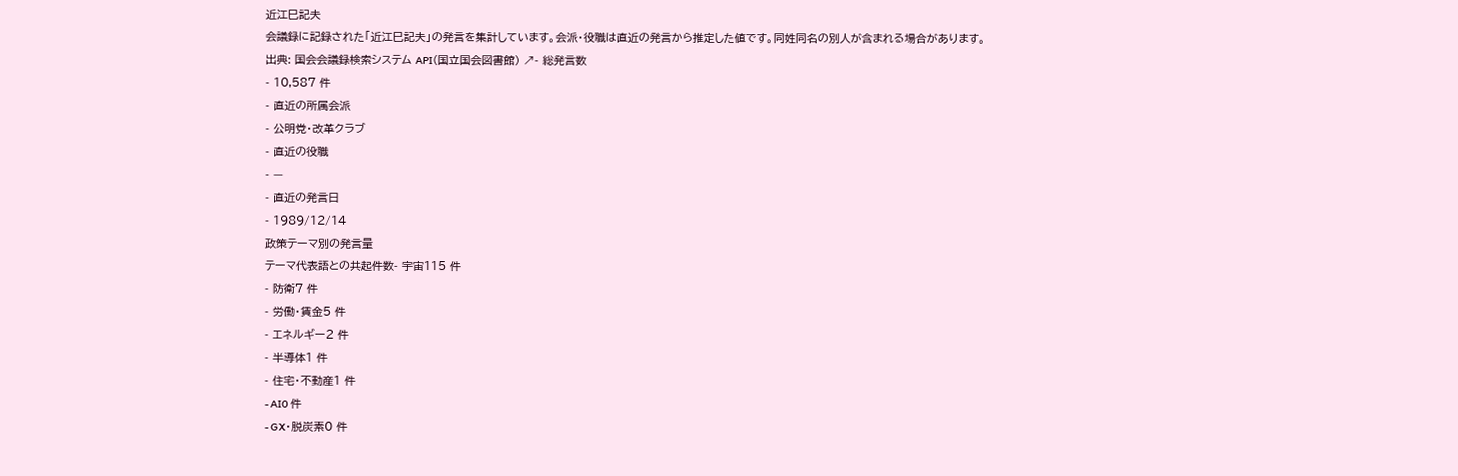近江巳記夫
会議録に記録された「近江巳記夫」の発言を集計しています。会派・役職は直近の発言から推定した値です。同姓同名の別人が含まれる場合があります。
出典: 国会会議録検索システム API(国立国会図書館) ↗- 総発言数
- 10,587 件
- 直近の所属会派
- 公明党・改革クラブ
- 直近の役職
- —
- 直近の発言日
- 1989/12/14
政策テーマ別の発言量
テーマ代表語との共起件数- 宇宙115 件
- 防衛7 件
- 労働・賃金5 件
- エネルギー2 件
- 半導体1 件
- 住宅・不動産1 件
- AI0 件
- GX・脱炭素0 件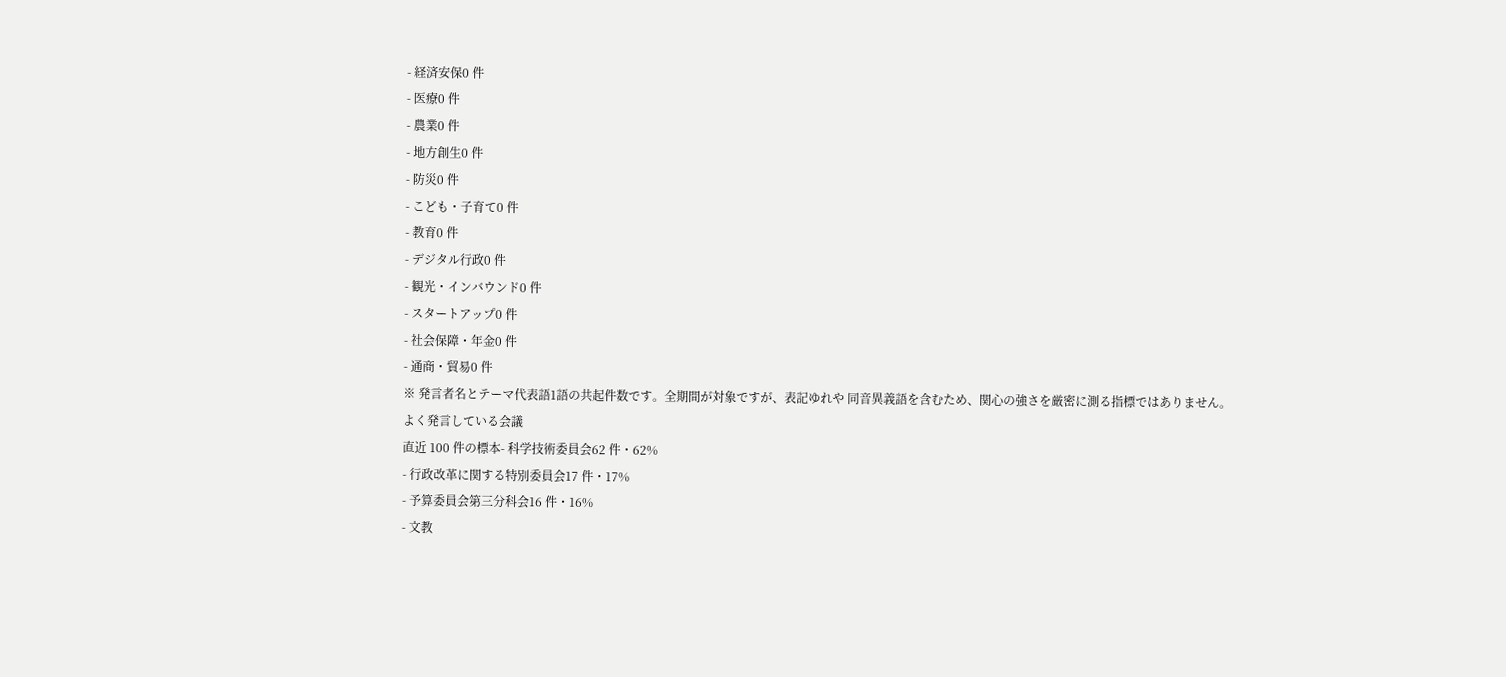- 経済安保0 件
- 医療0 件
- 農業0 件
- 地方創生0 件
- 防災0 件
- こども・子育て0 件
- 教育0 件
- デジタル行政0 件
- 観光・インバウンド0 件
- スタートアップ0 件
- 社会保障・年金0 件
- 通商・貿易0 件
※ 発言者名とテーマ代表語1語の共起件数です。全期間が対象ですが、表記ゆれや 同音異義語を含むため、関心の強さを厳密に測る指標ではありません。
よく発言している会議
直近 100 件の標本- 科学技術委員会62 件・62%
- 行政改革に関する特別委員会17 件・17%
- 予算委員会第三分科会16 件・16%
- 文教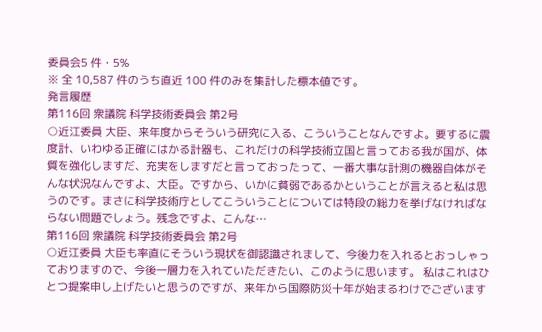委員会5 件・5%
※ 全 10,587 件のうち直近 100 件のみを集計した標本値です。
発言履歴
第116回 衆議院 科学技術委員会 第2号
○近江委員 大臣、来年度からそういう研究に入る、こういうことなんですよ。要するに震度計、いわゆる正確にはかる計器も、これだけの科学技術立国と言っておる我が国が、体質を強化しますだ、充実をしますだと言っておったって、一番大事な計測の機器自体がそんな状況なんですよ、大臣。ですから、いかに貧弱であるかということが言えると私は思うのです。まさに科学技術庁としてこういうことについては特段の総力を挙げなければならない問題でしょう。残念ですよ、こんな…
第116回 衆議院 科学技術委員会 第2号
○近江委員 大臣も率直にそういう現状を御認識されまして、今後力を入れるとおっしゃっておりますので、今後一層力を入れていただきたい、このように思います。 私はこれはひとつ提案申し上げたいと思うのですが、来年から国際防災十年が始まるわけでございます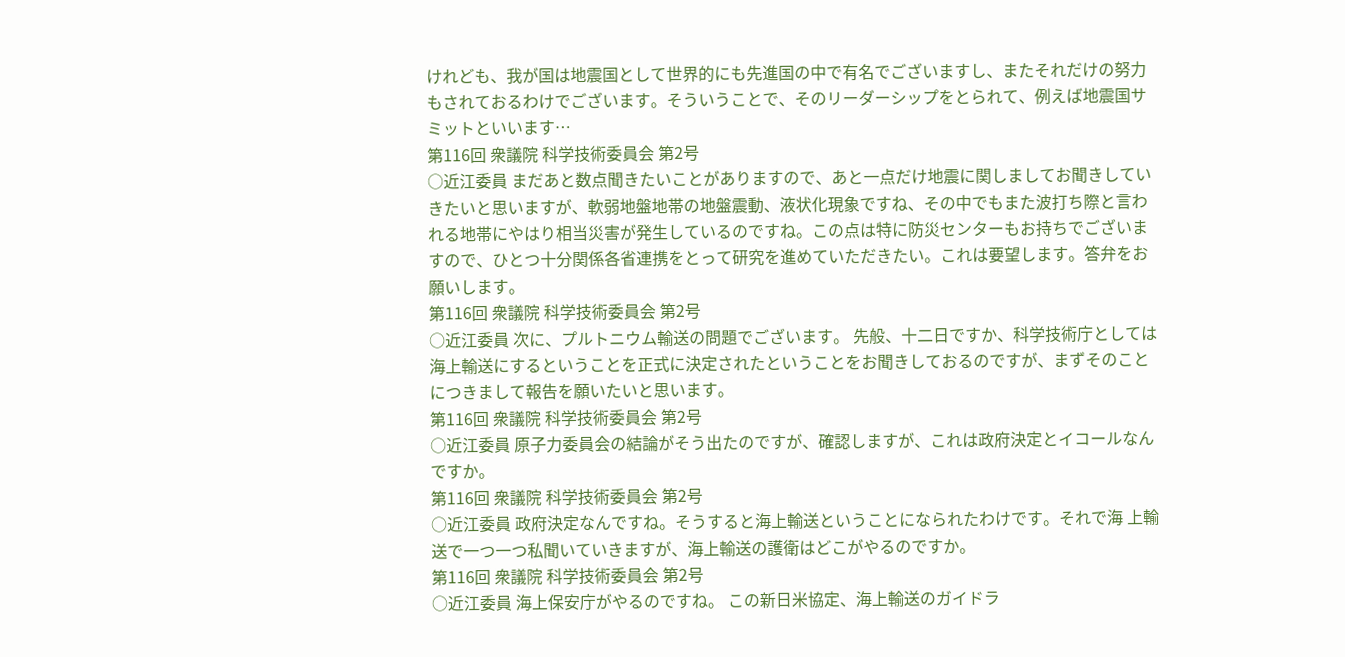けれども、我が国は地震国として世界的にも先進国の中で有名でございますし、またそれだけの努力もされておるわけでございます。そういうことで、そのリーダーシップをとられて、例えば地震国サミットといいます…
第116回 衆議院 科学技術委員会 第2号
○近江委員 まだあと数点聞きたいことがありますので、あと一点だけ地震に関しましてお聞きしていきたいと思いますが、軟弱地盤地帯の地盤震動、液状化現象ですね、その中でもまた波打ち際と言われる地帯にやはり相当災害が発生しているのですね。この点は特に防災センターもお持ちでございますので、ひとつ十分関係各省連携をとって研究を進めていただきたい。これは要望します。答弁をお願いします。
第116回 衆議院 科学技術委員会 第2号
○近江委員 次に、プルトニウム輸送の問題でございます。 先般、十二日ですか、科学技術庁としては海上輸送にするということを正式に決定されたということをお聞きしておるのですが、まずそのことにつきまして報告を願いたいと思います。
第116回 衆議院 科学技術委員会 第2号
○近江委員 原子力委員会の結論がそう出たのですが、確認しますが、これは政府決定とイコールなんですか。
第116回 衆議院 科学技術委員会 第2号
○近江委員 政府決定なんですね。そうすると海上輸送ということになられたわけです。それで海 上輸送で一つ一つ私聞いていきますが、海上輸送の護衛はどこがやるのですか。
第116回 衆議院 科学技術委員会 第2号
○近江委員 海上保安庁がやるのですね。 この新日米協定、海上輸送のガイドラ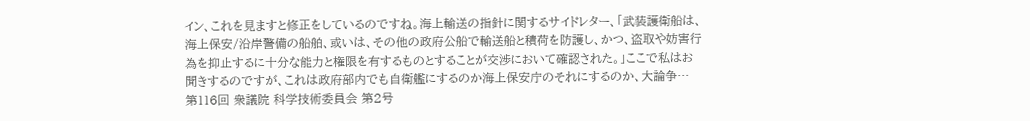イン、これを見ますと修正をしているのですね。海上輸送の指針に関するサイドレター、「武装護衛船は、海上保安/沿岸警備の船舶、或いは、その他の政府公船で輸送船と積荷を防護し、かつ、盗取や妨害行為を抑止するに十分な能力と権限を有するものとすることが交渉において確認された。」ここで私はお聞きするのですが、これは政府部内でも自衛艦にするのか海上保安庁のそれにするのか、大論争…
第116回 衆議院 科学技術委員会 第2号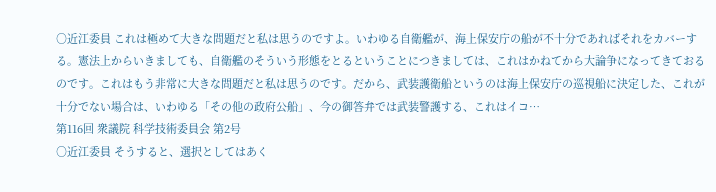○近江委員 これは極めて大きな問題だと私は思うのですよ。いわゆる自衛艦が、海上保安庁の船が不十分であればそれをカバーする。憲法上からいきましても、自衛艦のそういう形態をとるということにつきましては、これはかねてから大論争になってきておるのです。これはもう非常に大きな問題だと私は思うのです。だから、武装護衛船というのは海上保安庁の巡視船に決定した、これが十分でない場合は、いわゆる「その他の政府公船」、今の御答弁では武装警護する、これはイコ…
第116回 衆議院 科学技術委員会 第2号
○近江委員 そうすると、選択としてはあく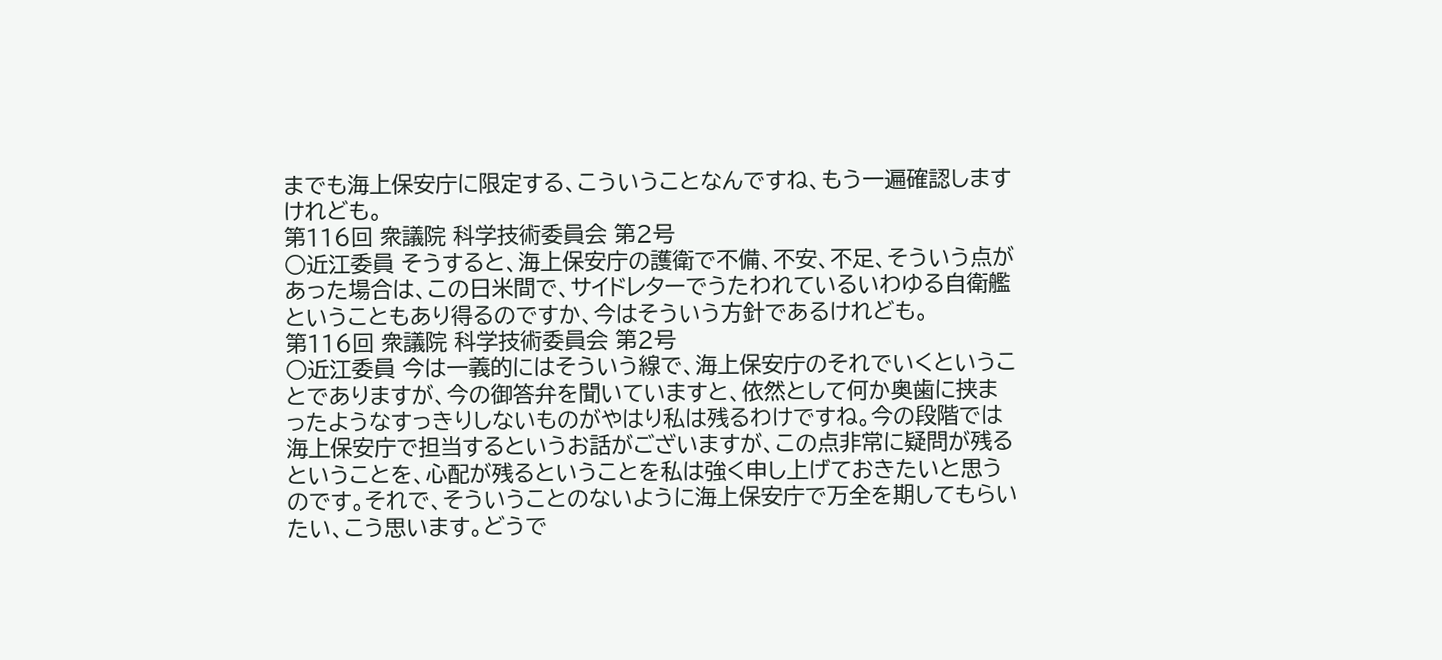までも海上保安庁に限定する、こういうことなんですね、もう一遍確認しますけれども。
第116回 衆議院 科学技術委員会 第2号
○近江委員 そうすると、海上保安庁の護衛で不備、不安、不足、そういう点があった場合は、この日米間で、サイドレターでうたわれているいわゆる自衛艦ということもあり得るのですか、今はそういう方針であるけれども。
第116回 衆議院 科学技術委員会 第2号
○近江委員 今は一義的にはそういう線で、海上保安庁のそれでいくということでありますが、今の御答弁を聞いていますと、依然として何か奥歯に挟まったようなすっきりしないものがやはり私は残るわけですね。今の段階では海上保安庁で担当するというお話がございますが、この点非常に疑問が残るということを、心配が残るということを私は強く申し上げておきたいと思うのです。それで、そういうことのないように海上保安庁で万全を期してもらいたい、こう思います。どうで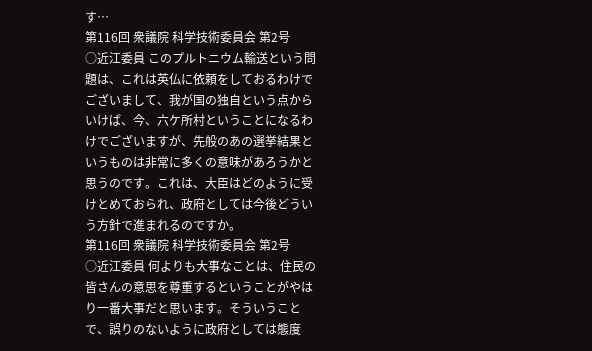す…
第116回 衆議院 科学技術委員会 第2号
○近江委員 このプルトニウム輸送という問題は、これは英仏に依頼をしておるわけでございまして、我が国の独自という点からいけば、今、六ケ所村ということになるわけでございますが、先般のあの選挙結果というものは非常に多くの意味があろうかと思うのです。これは、大臣はどのように受けとめておられ、政府としては今後どういう方針で進まれるのですか。
第116回 衆議院 科学技術委員会 第2号
○近江委員 何よりも大事なことは、住民の皆さんの意思を尊重するということがやはり一番大事だと思います。そういうことで、誤りのないように政府としては態度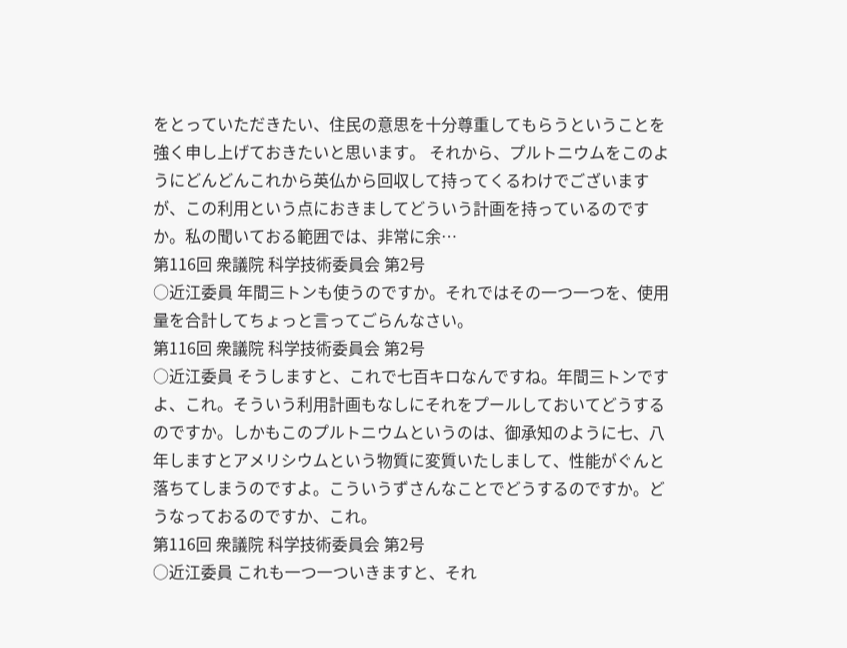をとっていただきたい、住民の意思を十分尊重してもらうということを強く申し上げておきたいと思います。 それから、プルトニウムをこのようにどんどんこれから英仏から回収して持ってくるわけでございますが、この利用という点におきましてどういう計画を持っているのですか。私の聞いておる範囲では、非常に余…
第116回 衆議院 科学技術委員会 第2号
○近江委員 年間三トンも使うのですか。それではその一つ一つを、使用量を合計してちょっと言ってごらんなさい。
第116回 衆議院 科学技術委員会 第2号
○近江委員 そうしますと、これで七百キロなんですね。年間三トンですよ、これ。そういう利用計画もなしにそれをプールしておいてどうするのですか。しかもこのプルトニウムというのは、御承知のように七、八年しますとアメリシウムという物質に変質いたしまして、性能がぐんと落ちてしまうのですよ。こういうずさんなことでどうするのですか。どうなっておるのですか、これ。
第116回 衆議院 科学技術委員会 第2号
○近江委員 これも一つ一ついきますと、それ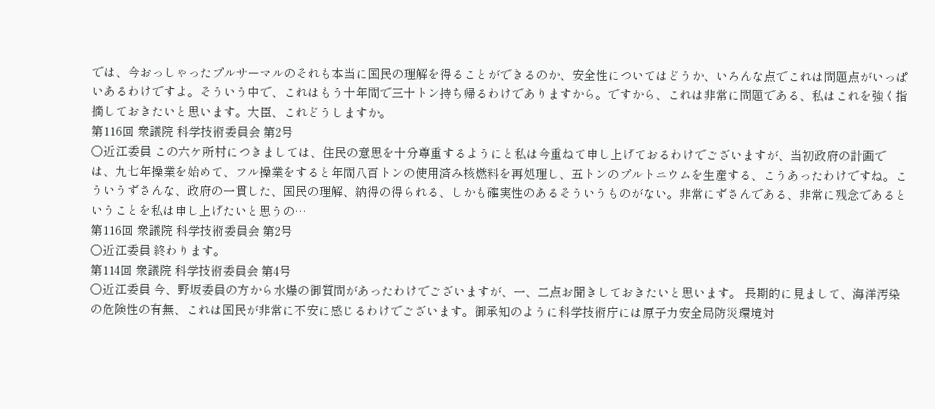では、今おっしゃったプルサーマルのそれも本当に国民の理解を得ることができるのか、安全性についてはどうか、いろんな点でこれは問題点がいっぱいあるわけですよ。そういう中で、これはもう十年間で三十トン持ち帰るわけでありますから。ですから、これは非常に問題である、私はこれを強く指摘しておきたいと思います。大臣、これどうしますか。
第116回 衆議院 科学技術委員会 第2号
○近江委員 この六ケ所村につきましては、住民の意思を十分尊重するようにと私は今重ねて申し上げておるわけでございますが、当初政府の計画では、九七年操業を始めて、フル操業をすると年間八百トンの使用済み核燃料を再処理し、五トンのプルトニウムを生産する、こうあったわけですね。こういうずさんな、政府の一貫した、国民の理解、納得の得られる、しかも確実性のあるそういうものがない。非常にずさんである、非常に残念であるということを私は申し上げたいと思うの…
第116回 衆議院 科学技術委員会 第2号
○近江委員 終わります。
第114回 衆議院 科学技術委員会 第4号
○近江委員 今、野坂委員の方から水爆の御質問があったわけでございますが、一、二点お聞きしておきたいと思います。 長期的に見まして、海洋汚染の危険性の有無、これは国民が非常に不安に感じるわけでございます。御承知のように科学技術庁には原子力安全局防災環境対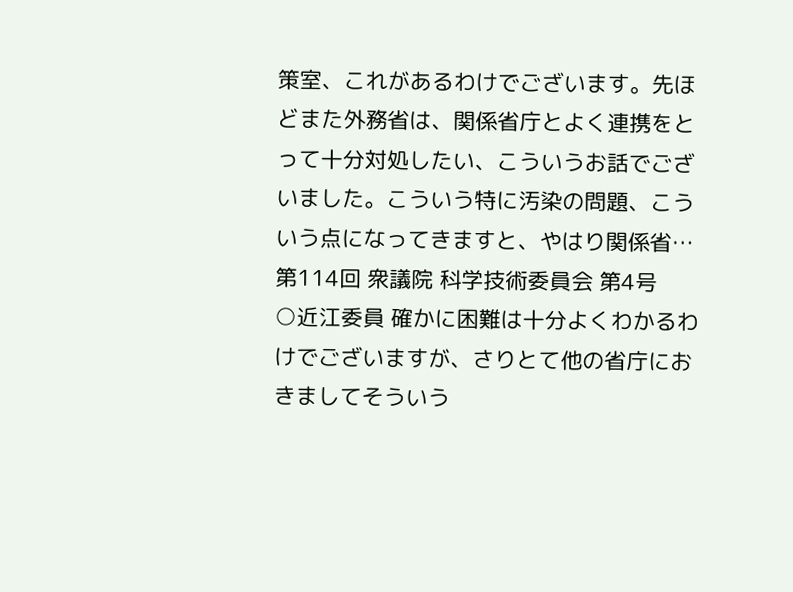策室、これがあるわけでございます。先ほどまた外務省は、関係省庁とよく連携をとって十分対処したい、こういうお話でございました。こういう特に汚染の問題、こういう点になってきますと、やはり関係省…
第114回 衆議院 科学技術委員会 第4号
○近江委員 確かに困難は十分よくわかるわけでございますが、さりとて他の省庁におきましてそういう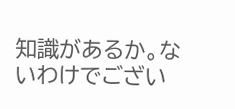知識があるか。ないわけでござい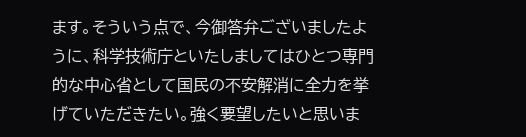ます。そういう点で、今御答弁ございましたように、科学技術庁といたしましてはひとつ専門的な中心省として国民の不安解消に全力を挙げていただきたい。強く要望したいと思いま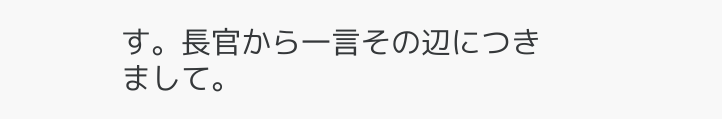す。長官から一言その辺につきまして。